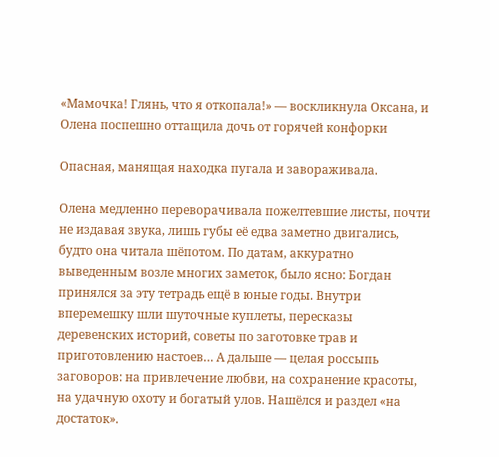«Мамочка! Глянь, что я откопала!» — воскликнула Оксана, и Олена поспешно оттащила дочь от горячей конфорки

Опасная, манящая находка пугала и завораживала.

Олена медленно переворачивала пожелтевшие листы, почти не издавая звука, лишь губы её едва заметно двигались, будто она читала шёпотом. По датам, аккуратно выведенным возле многих заметок, было ясно: Богдан принялся за эту тетрадь ещё в юные годы. Внутри вперемешку шли шуточные куплеты, пересказы деревенских историй, советы по заготовке трав и приготовлению настоев… А дальше — целая россыпь заговоров: на привлечение любви, на сохранение красоты, на удачную охоту и богатый улов. Нашёлся и раздел «на достаток».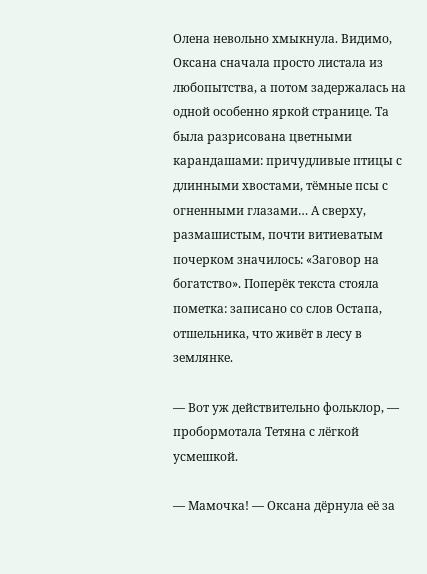Олена невольно хмыкнула. Видимо, Оксана сначала просто листала из любопытства, а потом задержалась на одной особенно яркой странице. Та была разрисована цветными карандашами: причудливые птицы с длинными хвостами, тёмные псы с огненными глазами… А сверху, размашистым, почти витиеватым почерком значилось: «Заговор на богатство». Поперёк текста стояла пометка: записано со слов Остапа, отшельника, что живёт в лесу в землянке.

— Вот уж действительно фольклор, — пробормотала Тетяна с лёгкой усмешкой.

— Мамочка! — Оксана дёрнула её за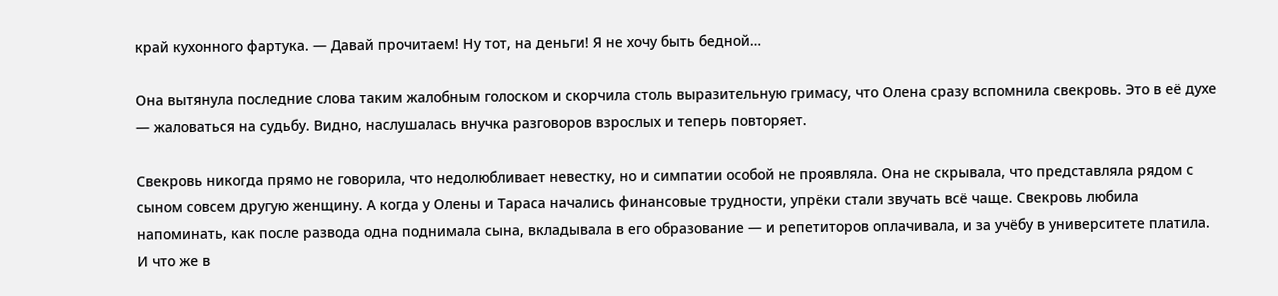край кухонного фартука. — Давай прочитаем! Ну тот, на деньги! Я не хочу быть бедной…

Она вытянула последние слова таким жалобным голоском и скорчила столь выразительную гримасу, что Олена сразу вспомнила свекровь. Это в её духе — жаловаться на судьбу. Видно, наслушалась внучка разговоров взрослых и теперь повторяет.

Свекровь никогда прямо не говорила, что недолюбливает невестку, но и симпатии особой не проявляла. Она не скрывала, что представляла рядом с сыном совсем другую женщину. А когда у Олены и Тараса начались финансовые трудности, упрёки стали звучать всё чаще. Свекровь любила напоминать, как после развода одна поднимала сына, вкладывала в его образование — и репетиторов оплачивала, и за учёбу в университете платила. И что же в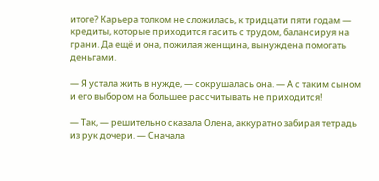итоге? Карьера толком не сложилась, к тридцати пяти годам — кредиты, которые приходится гасить с трудом, балансируя на грани. Да ещё и она, пожилая женщина, вынуждена помогать деньгами.

— Я устала жить в нужде, — сокрушалась она. — А с таким сыном и его выбором на большее рассчитывать не приходится!

— Так, — решительно сказала Олена, аккуратно забирая тетрадь из рук дочери. — Сначала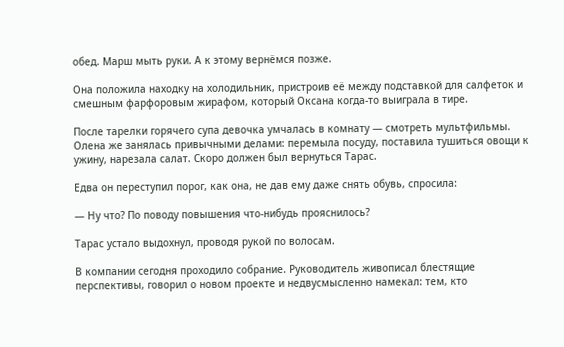обед. Марш мыть руки. А к этому вернёмся позже.

Она положила находку на холодильник, пристроив её между подставкой для салфеток и смешным фарфоровым жирафом, который Оксана когда‑то выиграла в тире.

После тарелки горячего супа девочка умчалась в комнату — смотреть мультфильмы. Олена же занялась привычными делами: перемыла посуду, поставила тушиться овощи к ужину, нарезала салат. Скоро должен был вернуться Тарас.

Едва он переступил порог, как она, не дав ему даже снять обувь, спросила:

— Ну что? По поводу повышения что-нибудь прояснилось?

Тарас устало выдохнул, проводя рукой по волосам.

В компании сегодня проходило собрание. Руководитель живописал блестящие перспективы, говорил о новом проекте и недвусмысленно намекал: тем, кто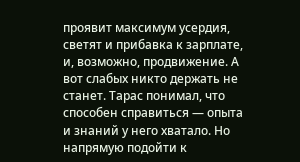проявит максимум усердия, светят и прибавка к зарплате, и, возможно, продвижение. А вот слабых никто держать не станет. Тарас понимал, что способен справиться — опыта и знаний у него хватало. Но напрямую подойти к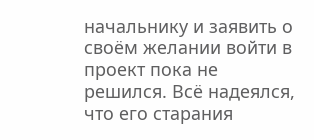начальнику и заявить о своём желании войти в проект пока не решился. Всё надеялся, что его старания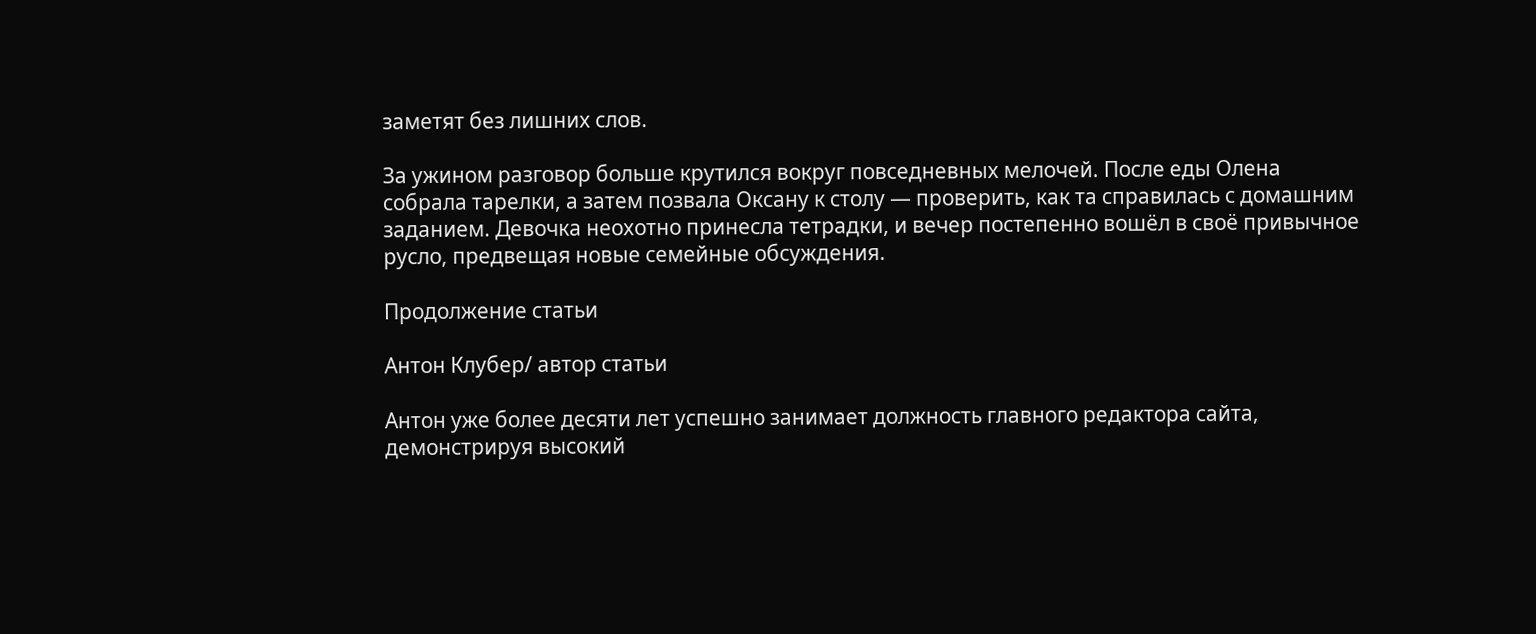заметят без лишних слов.

За ужином разговор больше крутился вокруг повседневных мелочей. После еды Олена собрала тарелки, а затем позвала Оксану к столу — проверить, как та справилась с домашним заданием. Девочка неохотно принесла тетрадки, и вечер постепенно вошёл в своё привычное русло, предвещая новые семейные обсуждения.

Продолжение статьи

Антон Клубер/ автор статьи

Антон уже более десяти лет успешно занимает должность главного редактора сайта, демонстрируя высокий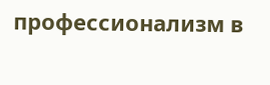профессионализм в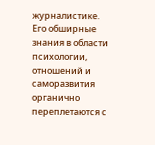журналистике. Его обширные знания в области психологии, отношений и саморазвития органично переплетаются с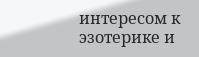интересом к эзотерике и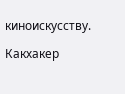киноискусству.

Какхакер